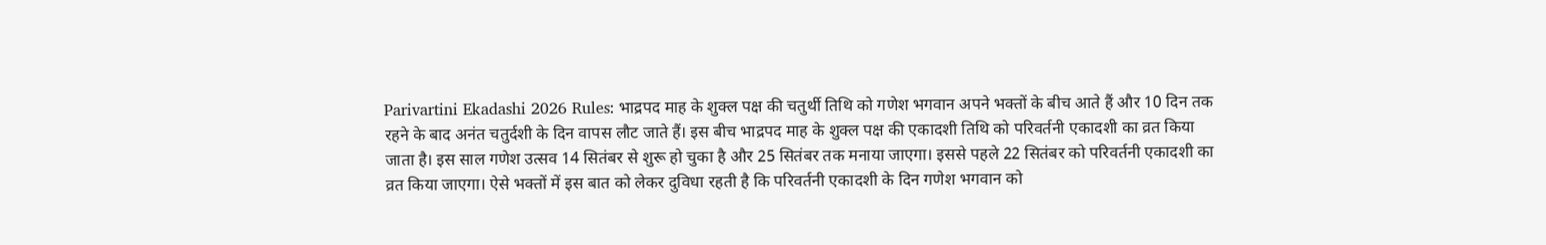Parivartini Ekadashi 2026 Rules: भाद्रपद माह के शुक्ल पक्ष की चतुर्थी तिथि को गणेश भगवान अपने भक्तों के बीच आते हैं और 10 दिन तक रहने के बाद अनंत चतुर्दशी के दिन वापस लौट जाते हैं। इस बीच भाद्रपद माह के शुक्ल पक्ष की एकादशी तिथि को परिवर्तनी एकादशी का व्रत किया जाता है। इस साल गणेश उत्सव 14 सितंबर से शुरू हो चुका है और 25 सितंबर तक मनाया जाएगा। इससे पहले 22 सितंबर को परिवर्तनी एकादशी का व्रत किया जाएगा। ऐसे भक्तों में इस बात को लेकर दुविधा रहती है कि परिवर्तनी एकादशी के दिन गणेश भगवान को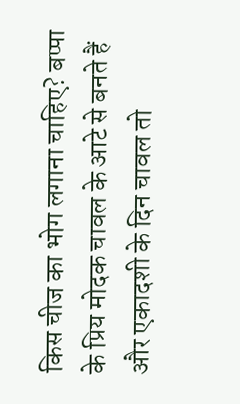किस चीज का भोग लगाना चाहिए? बप्पा के प्रिय मोदक चावल के आटे से बनते हैं और एकादशी के दिन चावल तो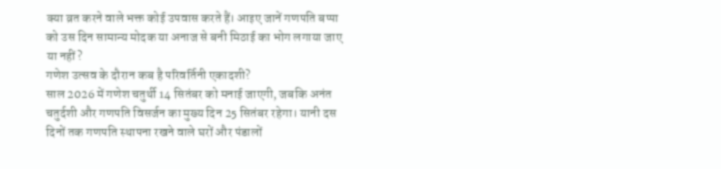क्या व्रत करने वाले भक्त कोई उपवास करते हैं। आइए जानें गणपति बप्पा को उस दिन सामान्य मोदक या अनाज से बनी मिठाई का भोग लगाया जाए या नहीं?
गणेश उत्सव के दौरान कब है परिवर्तिनी एकादशी?
साल 2026 में गणेश चतुर्थी 14 सितंबर को मनाई जाएगी, जबकि अनंत चतुर्दशी और गणपति विसर्जन का मुख्य दिन 25 सितंबर रहेगा। यानी दस दिनों तक गणपति स्थापना रखने वाले घरों और पंडालों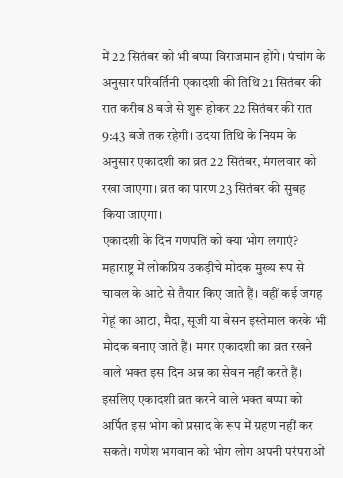में 22 सितंबर को भी बप्पा विराजमान होंगे। पंचांग के अनुसार परिवर्तिनी एकादशी की तिथि 21 सितंबर की रात करीब 8 बजे से शुरू होकर 22 सितंबर की रात 9:43 बजे तक रहेगी। उदया तिथि के नियम के अनुसार एकादशी का व्रत 22 सितंबर, मंगलवार को रखा जाएगा। व्रत का पारण 23 सितंबर की सुबह किया जाएगा।
एकादशी के दिन गणपति को क्या भोग लगाएं?
महाराष्ट्र में लोकप्रिय उकड़ीचे मोदक मुख्य रूप से चावल के आटे से तैयार किए जाते हैं। वहीं कई जगह गेहूं का आटा, मैदा, सूजी या बेसन इस्तेमाल करके भी मोदक बनाए जाते हैं। मगर एकादशी का व्रत रखने वाले भक्त इस दिन अन्न का सेवन नहीं करते हैं। इसलिए एकादशी व्रत करने वाले भक्त बप्पा को अर्पित इस भोग को प्रसाद के रूप में ग्रहण नहीं कर सकते। गणेश भगवान को भोग लोग अपनी परंपराओं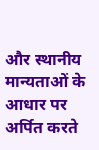और स्थानीय मान्यताओं के आधार पर अर्पित करते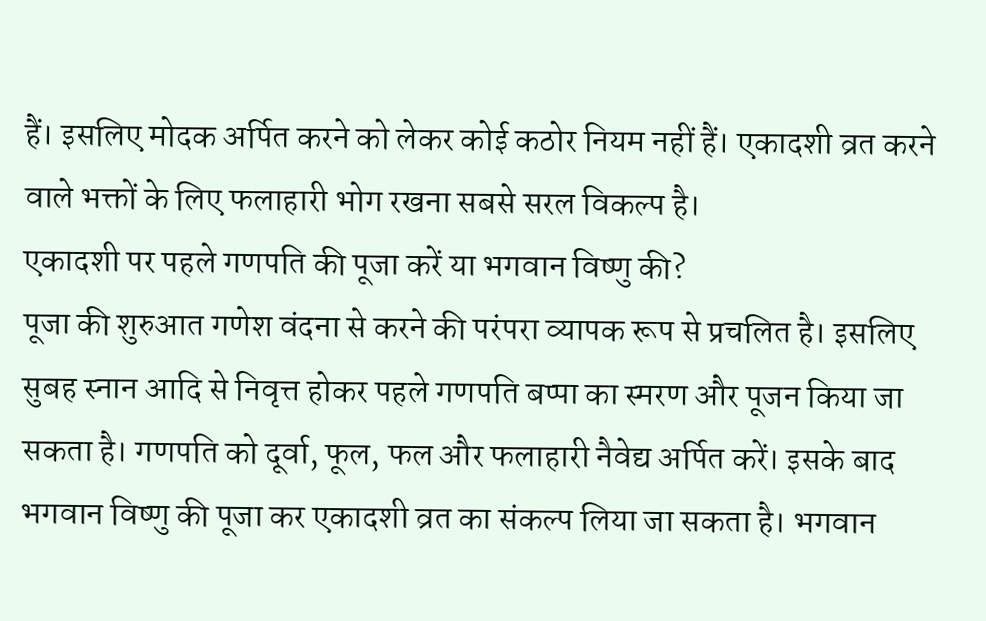हैं। इसलिए मोदक अर्पित करने को लेकर कोई कठोर नियम नहीं हैं। एकादशी व्रत करने वाले भक्तों के लिए फलाहारी भोग रखना सबसे सरल विकल्प है।
एकादशी पर पहले गणपति की पूजा करें या भगवान विष्णु की?
पूजा की शुरुआत गणेश वंदना से करने की परंपरा व्यापक रूप से प्रचलित है। इसलिए सुबह स्नान आदि से निवृत्त होकर पहले गणपति बप्पा का स्मरण और पूजन किया जा सकता है। गणपति को दूर्वा, फूल, फल और फलाहारी नैवेद्य अर्पित करें। इसके बाद भगवान विष्णु की पूजा कर एकादशी व्रत का संकल्प लिया जा सकता है। भगवान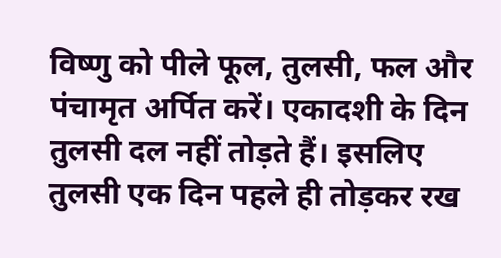विष्णु को पीले फूल, तुलसी, फल और पंचामृत अर्पित करें। एकादशी के दिन तुलसी दल नहीं तोड़ते हैं। इसलिए तुलसी एक दिन पहले ही तोड़कर रख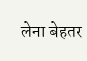लेना बेहतर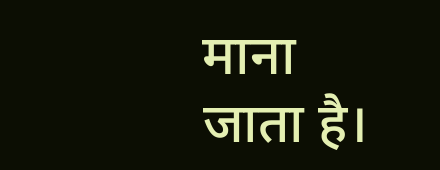माना जाता है।